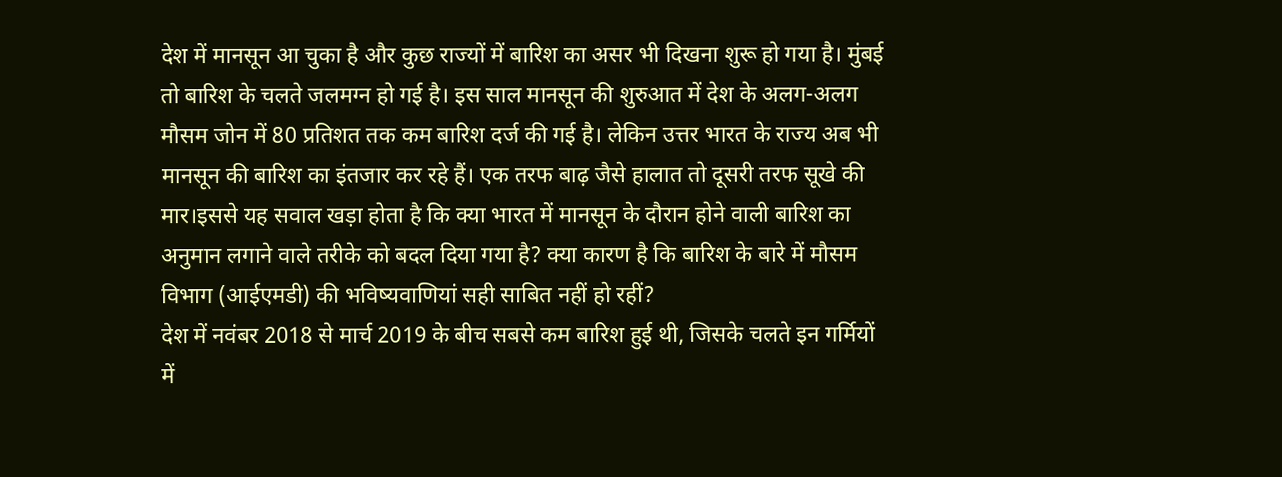देश में मानसून आ चुका है और कुछ राज्यों में बारिश का असर भी दिखना शुरू हो गया है। मुंबई तो बारिश के चलते जलमग्न हो गई है। इस साल मानसून की शुरुआत में देश के अलग-अलग मौसम जोन में 80 प्रतिशत तक कम बारिश दर्ज की गई है। लेकिन उत्तर भारत के राज्य अब भी मानसून की बारिश का इंतजार कर रहे हैं। एक तरफ बाढ़ जैसे हालात तो दूसरी तरफ सूखे की मार।इससे यह सवाल खड़ा होता है कि क्या भारत में मानसून के दौरान होने वाली बारिश का अनुमान लगाने वाले तरीके को बदल दिया गया है? क्या कारण है कि बारिश के बारे में मौसम विभाग (आईएमडी) की भविष्यवाणियां सही साबित नहीं हो रहीं?
देश में नवंबर 2018 से मार्च 2019 के बीच सबसे कम बारिश हुई थी, जिसके चलते इन गर्मियों में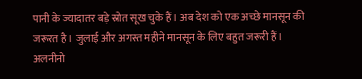पानी के ज्यादातर बड़े स्रोत सूख चुके हैं। अब देश को एक अच्छे मानसून की जरूरत है। जुलाई और अगस्त महीने मानसून के लिए बहुत जरूरी हैं। अलनीनो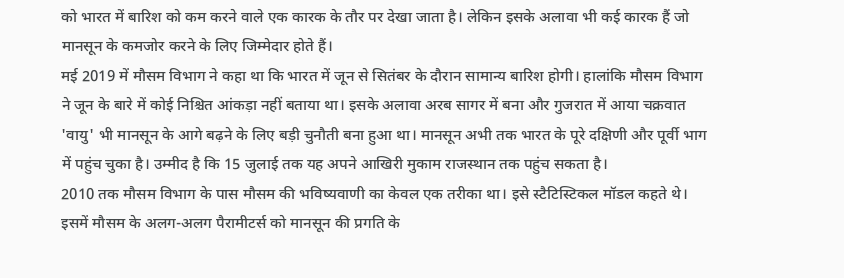को भारत में बारिश को कम करने वाले एक कारक के तौर पर देखा जाता है। लेकिन इसके अलावा भी कई कारक हैं जो मानसून के कमजोर करने के लिए जिम्मेदार होते हैं।
मई 2019 में मौसम विभाग ने कहा था कि भारत में जून से सितंबर के दौरान सामान्य बारिश होगी। हालांकि मौसम विभाग ने जून के बारे में कोई निश्चित आंकड़ा नहीं बताया था। इसके अलावा अरब सागर में बना और गुजरात में आया चक्रवात 'वायु' भी मानसून के आगे बढ़ने के लिए बड़ी चुनौती बना हुआ था। मानसून अभी तक भारत के पूरे दक्षिणी और पूर्वी भाग में पहुंच चुका है। उम्मीद है कि 15 जुलाई तक यह अपने आखिरी मुकाम राजस्थान तक पहुंच सकता है।
2010 तक मौसम विभाग के पास मौसम की भविष्यवाणी का केवल एक तरीका था। इसे स्टैटिस्टिकल मॉडल कहते थे। इसमें मौसम के अलग-अलग पैरामीटर्स को मानसून की प्रगति के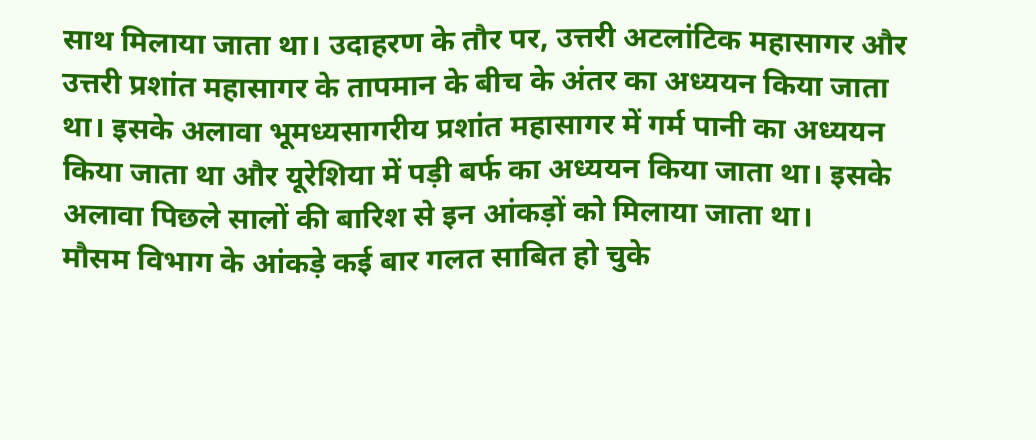साथ मिलाया जाता था। उदाहरण के तौर पर, उत्तरी अटलांटिक महासागर और उत्तरी प्रशांत महासागर के तापमान के बीच के अंतर का अध्ययन किया जाता था। इसके अलावा भूमध्यसागरीय प्रशांत महासागर में गर्म पानी का अध्ययन किया जाता था और यूरेशिया में पड़ी बर्फ का अध्ययन किया जाता था। इसके अलावा पिछले सालों की बारिश से इन आंकड़ों को मिलाया जाता था।
मौसम विभाग के आंकड़े कई बार गलत साबित हो चुके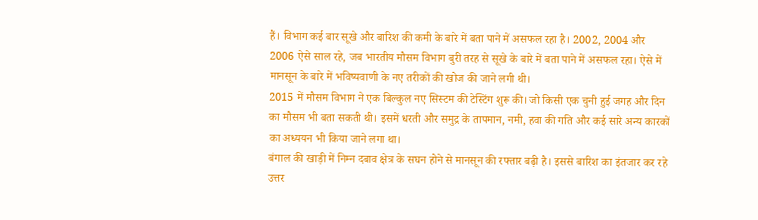हैं। विभाग कई बार सूखे और बारिश की कमी के बारे में बता पाने में असफल रहा है। 2002, 2004 और 2006 ऐसे साल रहे, जब भारतीय मौसम विभाग बुरी तरह से सूखे के बारे में बता पाने में असफल रहा। ऐसे में मानसून के बारे में भविष्यवाणी के नए तरीकों की खोज की जाने लगी थी।
2015 में मौसम विभाग ने एक बिल्कुल नए सिस्टम की टेस्टिंग शुरू की। जो किसी एक चुनी हुई जगह और दिन का मौसम भी बता सकती थी। इसमें धरती और समुद्र के तापमान, नमी, हवा की गति और कई सारे अन्य कारकों का अध्ययन भी किया जाने लगा था।
बंगाल की खाड़ी में निम्न दबाव क्षेत्र के सघन होने से मानसून की रफ्तार बढ़ी है। इससे बारिश का इंतजार कर रहे उत्तर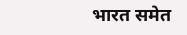भारत समेत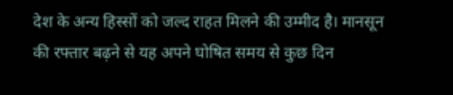देश के अन्य हिस्सों को जल्द राहत मिलने की उम्मीद है। मानसून की रफ्तार बढ़ने से यह अपने घोषित समय से कुछ दिन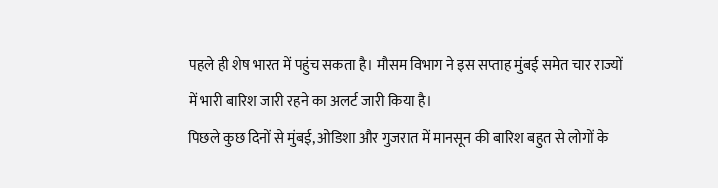पहले ही शेष भारत में पहुंच सकता है। मौसम विभाग ने इस सप्ताह मुंबई समेत चार राज्यों में भारी बारिश जारी रहने का अलर्ट जारी किया है।
पिछले कुछ दिनों से मुंबई, ओडिशा और गुजरात में मानसून की बारिश बहुत से लोगों के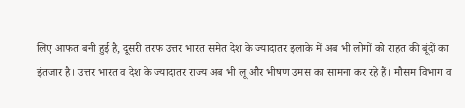लिए आफत बनी हुई है, दूसरी तरफ उत्तर भारत समेत देश के ज्यादातर इलाके में अब भी लोगों को राहत की बूंदों का इंतजार है। उत्तर भारत व देश के ज्यादातर राज्य अब भी लू और भीषण उमस का सामना कर रहे हैं। मौसम विभाग व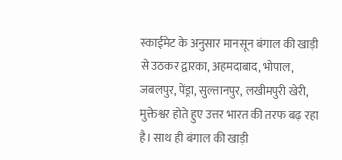स्काईमेट के अनुसार मानसून बंगाल की खाड़ी से उठकर द्वारका, अहमदाबाद, भोपाल, जबलपुर, पेंड्रा, सुल्तानपुर, लखीमपुरी खेरी, मुक्तेश्वर होते हुए उत्तर भारत की तरफ बढ़ रहा है। साथ ही बंगाल की खाड़ी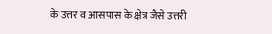के उत्तर व आसपास के क्षेत्र जैसे उत्तरी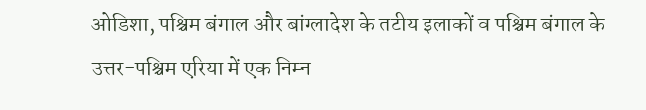ओडिशा, पश्चिम बंगाल और बांग्लादेश के तटीय इलाकों व पश्चिम बंगाल के उत्तर-पश्चिम एरिया में एक निम्न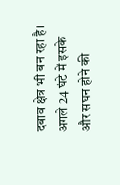दबाव क्षेत्र भी बन रहा है। अगले 24 घंटे में इसके और सघन होने की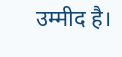उम्मीद है।